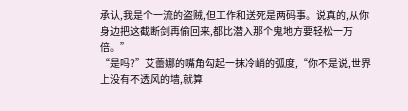承认,我是个一流的盗贼,但工作和送死是两码事。说真的,从你身边把这截断剑再偷回来,都比潜入那个鬼地方要轻松一万倍。”
“是吗?”艾蕾娜的嘴角勾起一抹冷峭的弧度,“你不是说,世界上没有不透风的墙,就算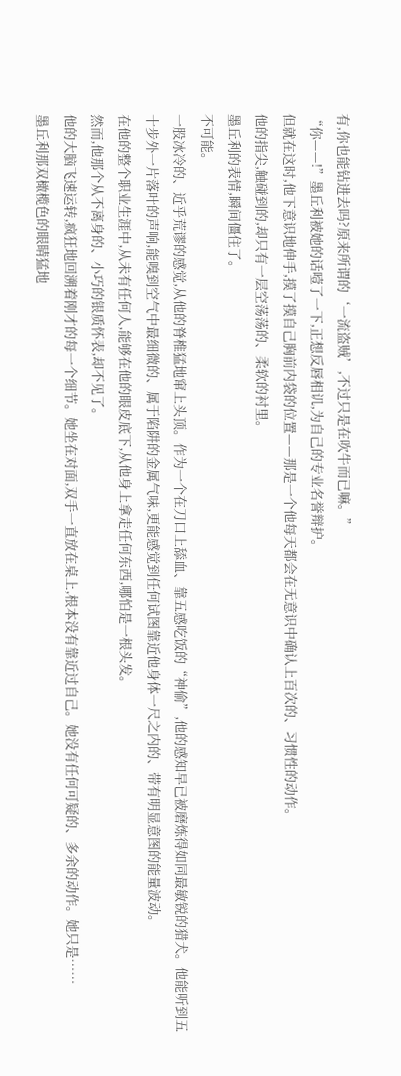有,你也能钻进去吗?原来所谓的‘一流盗贼’,不过只是在吹牛而已嘛。”
“你——!”墨丘利被她的话噎了一下,正想反唇相讥,为自己的专业名誉辩护。
但就在这时,他下意识地伸手,摸了摸自己胸前内袋的位置——那是一个他每天都会在无意识中确认上百次的、习惯性的动作。
他的指尖,触碰到的,却只有一层空荡荡的、柔软的衬里。
墨丘利的表情,瞬间僵住了。
不可能。
一股冰冷的、近乎荒谬的感觉,从他的脊椎猛地窜上头顶。作为一个在刀口上舔血、靠五感吃饭的“神偷”,他的感知早已被磨炼得如同最敏锐的猎犬。他能听到五十步外一片落叶的声响,能嗅到空气中最细微的、属于陷阱的金属气味,更能感觉到任何试图靠近他身体一尺之内的、带有明显意图的能量波动。
在他的整个职业生涯中,从未有任何人,能够在他的眼皮底下,从他身上拿走任何东西,哪怕是一根头发。
然而,他那个从不离身的、小巧的银质怀表,却不见了。
他的大脑飞速运转,疯狂地回溯着刚才的每一个细节。她坐在对面,双手一直放在桌上,根本没有靠近过自己。她没有任何可疑的、多余的动作。她只是……
墨丘利那双橄榄色的眼睛猛地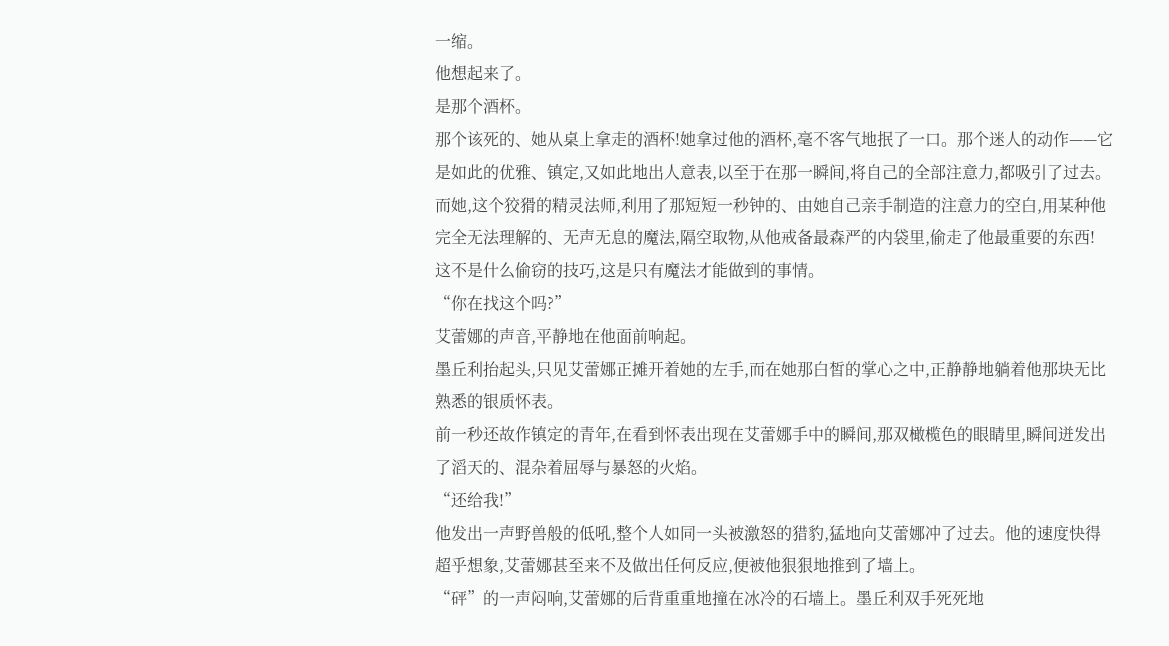一缩。
他想起来了。
是那个酒杯。
那个该死的、她从桌上拿走的酒杯!她拿过他的酒杯,毫不客气地抿了一口。那个迷人的动作——它是如此的优雅、镇定,又如此地出人意表,以至于在那一瞬间,将自己的全部注意力,都吸引了过去。
而她,这个狡猾的精灵法师,利用了那短短一秒钟的、由她自己亲手制造的注意力的空白,用某种他完全无法理解的、无声无息的魔法,隔空取物,从他戒备最森严的内袋里,偷走了他最重要的东西!
这不是什么偷窃的技巧,这是只有魔法才能做到的事情。
“你在找这个吗?”
艾蕾娜的声音,平静地在他面前响起。
墨丘利抬起头,只见艾蕾娜正摊开着她的左手,而在她那白皙的掌心之中,正静静地躺着他那块无比熟悉的银质怀表。
前一秒还故作镇定的青年,在看到怀表出现在艾蕾娜手中的瞬间,那双橄榄色的眼睛里,瞬间迸发出了滔天的、混杂着屈辱与暴怒的火焰。
“还给我!”
他发出一声野兽般的低吼,整个人如同一头被激怒的猎豹,猛地向艾蕾娜冲了过去。他的速度快得超乎想象,艾蕾娜甚至来不及做出任何反应,便被他狠狠地推到了墙上。
“砰”的一声闷响,艾蕾娜的后背重重地撞在冰冷的石墙上。墨丘利双手死死地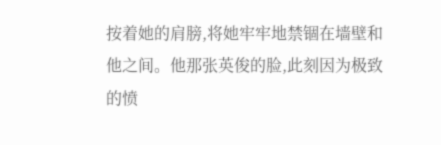按着她的肩膀,将她牢牢地禁锢在墙壁和他之间。他那张英俊的脸,此刻因为极致的愤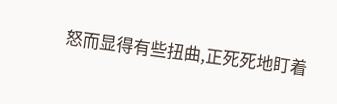怒而显得有些扭曲,正死死地盯着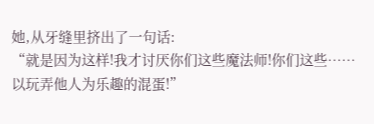她,从牙缝里挤出了一句话:
“就是因为这样!我才讨厌你们这些魔法师!你们这些……以玩弄他人为乐趣的混蛋!”